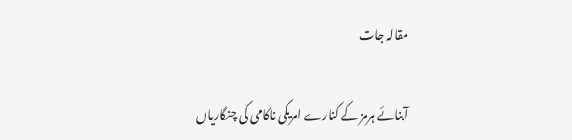مقالہ جات

آبنائے ہرمز کے کنارے امریکی ناکامی کی چنگاریاں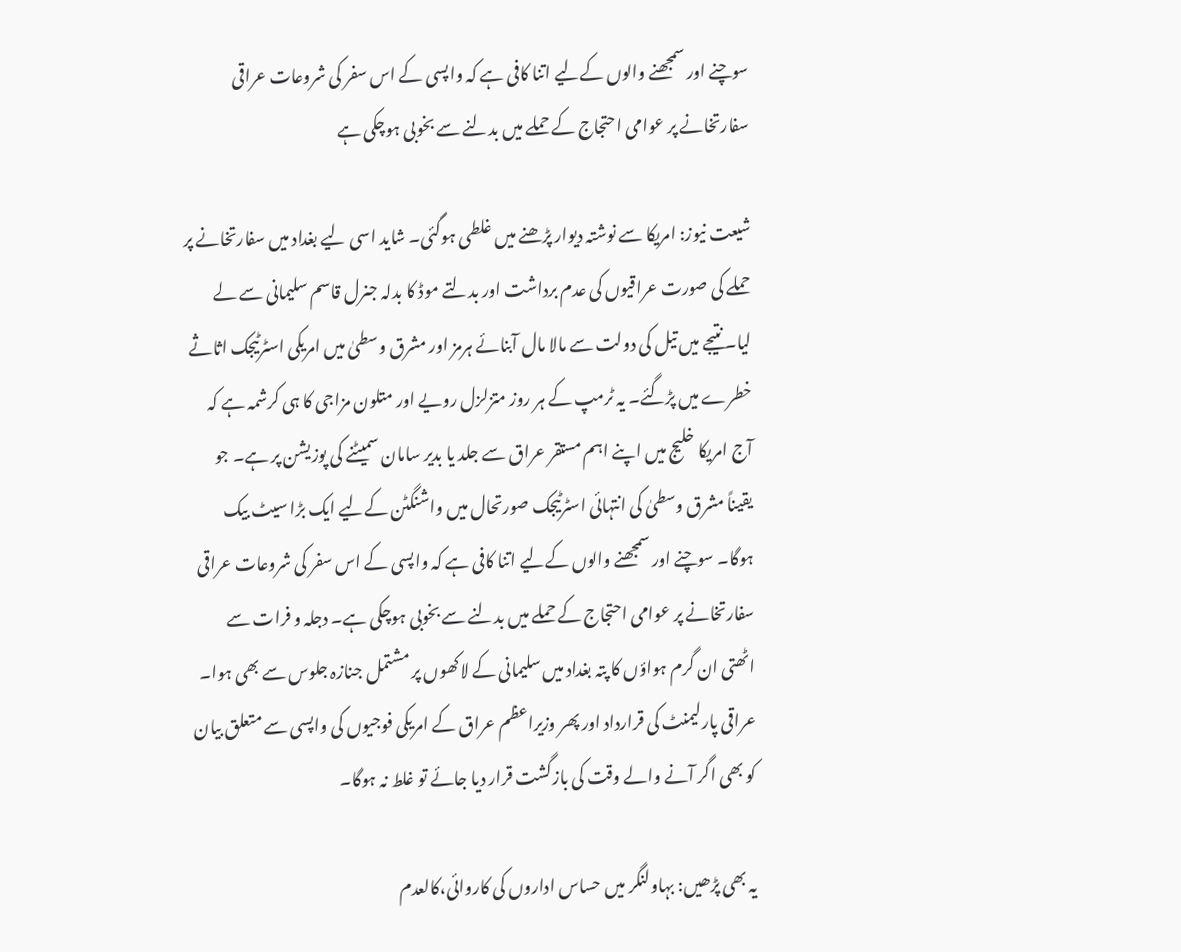سوچنے اور سمجھنے والوں کےلیے اتنا کافی ہے کہ واپسی کے اس سفر کی شروعات عراقی سفارتخانے پر عوامی احتجاج کے حملے میں بدلنے سے بخوبی ہوچکی ہے

شیعت نیوز: امریکا سے نوشتہ دیوار پڑھنے میں غلطی ہوگئی۔ شاید اسی لیے بغداد میں سفارتخانے پر حملے کی صورت عراقیوں کی عدم برداشت اور بدلتے موڈ کا بدلہ جنرل قاسم سلیمانی سے لے لیا۔ نتیجے میں تیل کی دولت سے مالا مال آبنائے ہرمز اور مشرق وسطیٰ میں امریکی اسٹرٹیجک اثاثے خطرے میں پڑگئے۔ یہ ٹرمپ کے ہر روز متزلزل رویے اور متلون مزاجی کا ہی کرشمہ ہے کہ آج امریکا خلیج میں اپنے اہم مستقر عراق سے جلد یا بدیر سامان سمیٹنے کی پوزیشن پر ہے۔ جو یقیناً مشرق وسطیٰ کی انتہائی اسٹرٹیجک صورتحال میں واشنگٹن کےلیے ایک بڑا سیٹ بیک ہوگا۔ سوچنے اور سمجھنے والوں کےلیے اتنا کافی ہے کہ واپسی کے اس سفر کی شروعات عراقی سفارتخانے پر عوامی احتجاج کے حملے میں بدلنے سے بخوبی ہوچکی ہے۔ دجلہ و فرات سے اٹھتی ان گرم ہواؤں کا پتہ بغداد میں سلیمانی کے لاکھوں پر مشتمل جنازہ جلوس سے بھی ہوا۔ عراقی پارلیمنٹ کی قرارداد اور پھر وزیراعظم عراق کے امریکی فوجیوں کی واپسی سے متعلق بیان کو بھی اگر آنے والے وقت کی بازگشت قرار دیا جائے تو غلط نہ ہوگا۔

یہ بھی پڑھیں: بہاولنگر میں حساس اداروں کی کاروائی،کالعدم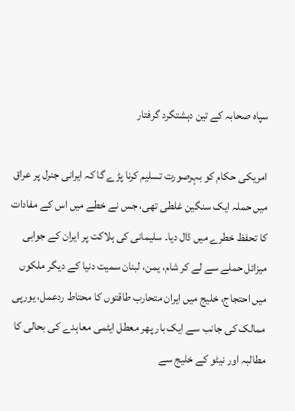سپاہ صحابہ کے تین دہشتگرد گرفتار

امریکی حکام کو بہرصورت تسلیم کرنا پڑے گا کہ ایرانی جنرل پر عراق میں حملہ ایک سنگین غلطی تھی، جس نے خطے میں اس کے مفادات کا تحفظ خطرے میں ڈال دیا۔ سلیمانی کی ہلاکت پر ایران کے جوابی میزائل حملے سے لے کر شام، یمن، لبنان سمیت دنیا کے دیگر ملکوں میں احتجاج، خلیج میں ایران متحارب طاقتوں کا محتاط ردعمل، یورپی ممالک کی جانب سے ایک بار پھر معطل ایٹمی معاہدے کی بحالی کا مطالبہ اور نیٹو کے خلیج سے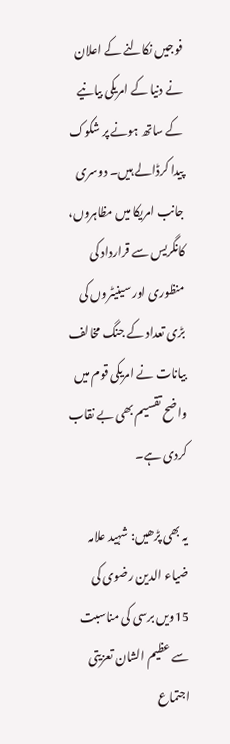فوجیں نکالنے کے اعلان نے دنیا کے امریکی بیانیے کے ساتھ ہونے پر شکوک پیدا کرڈالے ہیں۔ دوسری جانب امریکا میں مظاہروں، کانگریس سے قرارداد کی منظوری اور سینیٹروں کی بڑی تعداد کے جنگ مخالف بیانات نے امریکی قوم میں واضح تقسیم بھی بے نقاب کردی ہے۔

یہ بھی پڑھیں: شہید علامہ ضیاء الدین رضوی کی 15ویں برسی کی مناسبت سے عظیم الشان تعزیتی اجتماع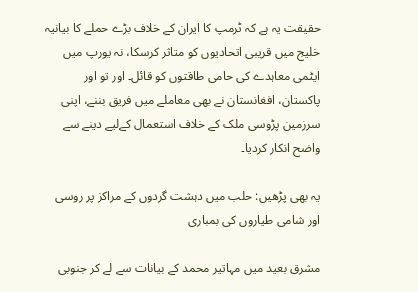حقیقت یہ ہے کہ ٹرمپ کا ایران کے خلاف بڑے حملے کا بیانیہ خلیج میں قریبی اتحادیوں کو متاثر کرسکا، نہ یورپ میں ایٹمی معاہدے کی حامی طاقتوں کو قائل۔ اور تو اور پاکستان، افغانستان نے بھی معاملے میں فریق بننے، اپنی سرزمین پڑوسی ملک کے خلاف استعمال کےلیے دینے سے واضح انکار کردیا۔

یہ بھی پڑھیں: حلب میں دہشت گردوں کے مراکز پر روسی اور شامی طیاروں کی بمباری

مشرق بعید میں مہاتیر محمد کے بیانات سے لے کر جنوبی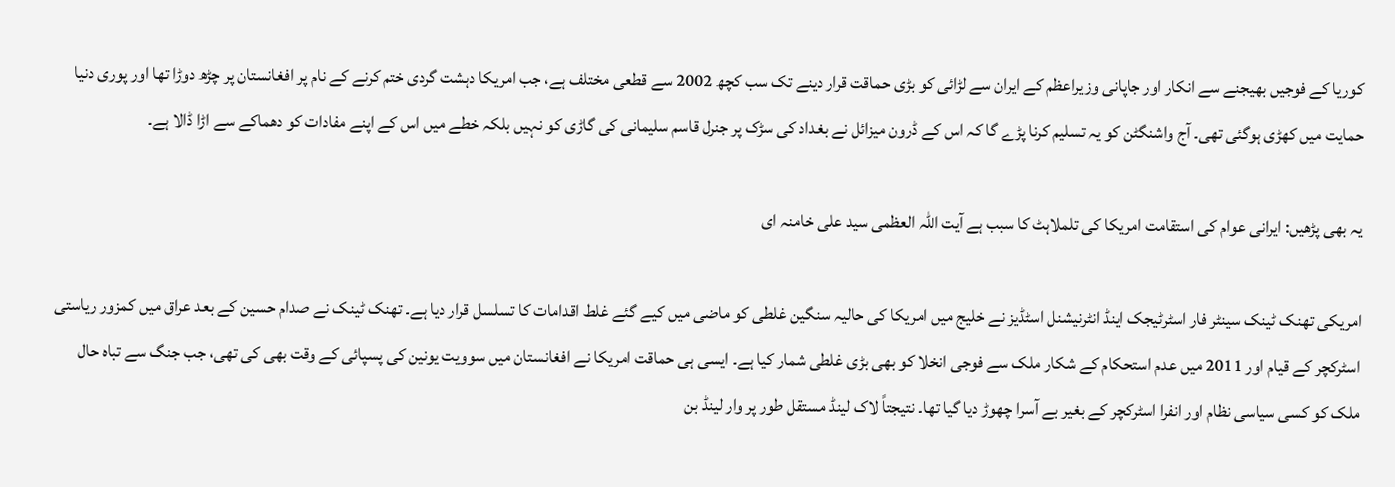کوریا کے فوجیں بھیجنے سے انکار اور جاپانی وزیراعظم کے ایران سے لڑائی کو بڑی حماقت قرار دینے تک سب کچھ 2002 سے قطعی مختلف ہے، جب امریکا دہشت گردی ختم کرنے کے نام پر افغانستان پر چڑھ دوڑا تھا اور پوری دنیا حمایت میں کھڑی ہوگئی تھی۔ آج واشنگٹن کو یہ تسلیم کرنا پڑے گا کہ اس کے ڈرون میزائل نے بغداد کی سڑک پر جنرل قاسم سلیمانی کی گاڑی کو نہیں بلکہ خطے میں اس کے اپنے مفادات کو دھماکے سے اڑا ڈالا ہے۔

یہ بھی پڑھیں: ایرانی عوام کی استقامت امریکا کی تلملاہٹ کا سبب ہے آیت اللہ العظمی سید علی خامنہ ای

امریکی تھنک ٹینک سینٹر فار اسٹرٹیجک اینڈ انٹرنیشنل اسٹڈیز نے خلیج میں امریکا کی حالیہ سنگین غلطی کو ماضی میں کیے گئے غلط اقدامات کا تسلسل قرار دیا ہے۔ تھنک ٹینک نے صدام حسین کے بعد عراق میں کمزور ریاستی اسٹرکچر کے قیام اور 2011 میں عدم استحکام کے شکار ملک سے فوجی انخلا کو بھی بڑی غلطی شمار کیا ہے۔ ایسی ہی حماقت امریکا نے افغانستان میں سوویت یونین کی پسپائی کے وقت بھی کی تھی، جب جنگ سے تباہ حال ملک کو کسی سیاسی نظام اور انفرا اسٹرکچر کے بغیر بے آسرا چھوڑ دیا گیا تھا۔ نتیجتاً لاک لینڈ مستقل طور پر وار لینڈ بن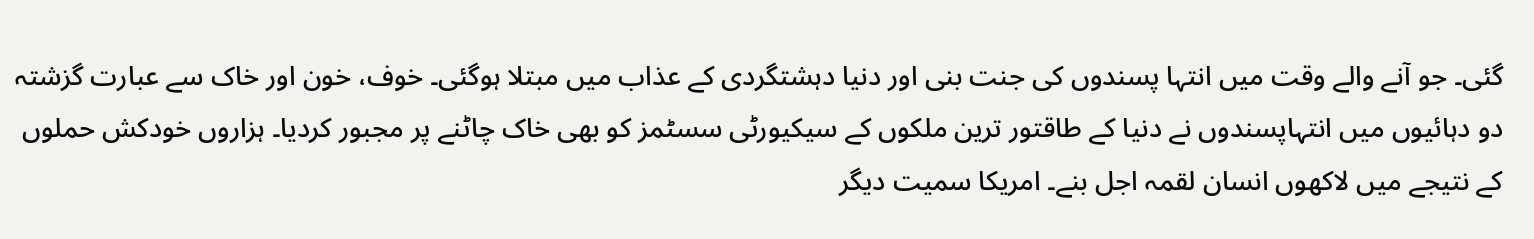گئی۔ جو آنے والے وقت میں انتہا پسندوں کی جنت بنی اور دنیا دہشتگردی کے عذاب میں مبتلا ہوگئی۔ خوف، خون اور خاک سے عبارت گزشتہ دو دہائیوں میں انتہاپسندوں نے دنیا کے طاقتور ترین ملکوں کے سیکیورٹی سسٹمز کو بھی خاک چاٹنے پر مجبور کردیا۔ ہزاروں خودکش حملوں کے نتیجے میں لاکھوں انسان لقمہ اجل بنے۔ امریکا سمیت دیگر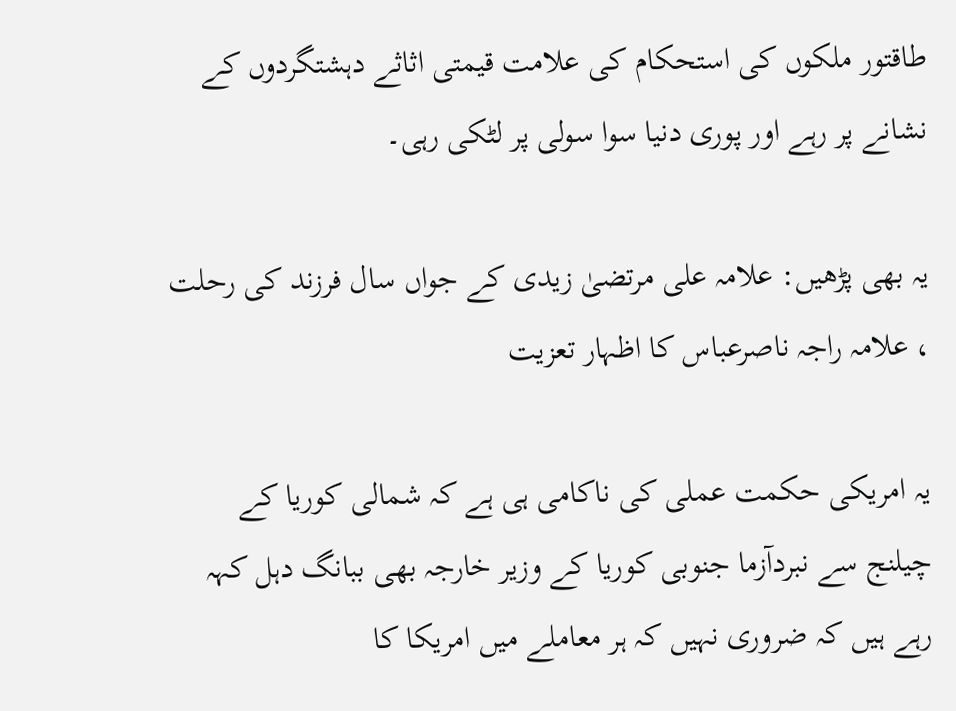طاقتور ملکوں کی استحکام کی علامت قیمتی اثاثے دہشتگردوں کے نشانے پر رہے اور پوری دنیا سوا سولی پر لٹکی رہی۔

یہ بھی پڑھیں: علامہ علی مرتضیٰ زیدی کے جواں سال فرزند کی رحلت ، علامہ راجہ ناصرعباس کا اظہار تعزیت

یہ امریکی حکمت عملی کی ناکامی ہی ہے کہ شمالی کوریا کے چیلنج سے نبردآزما جنوبی کوریا کے وزیر خارجہ بھی ببانگ دہل کہہ رہے ہیں کہ ضروری نہیں کہ ہر معاملے میں امریکا کا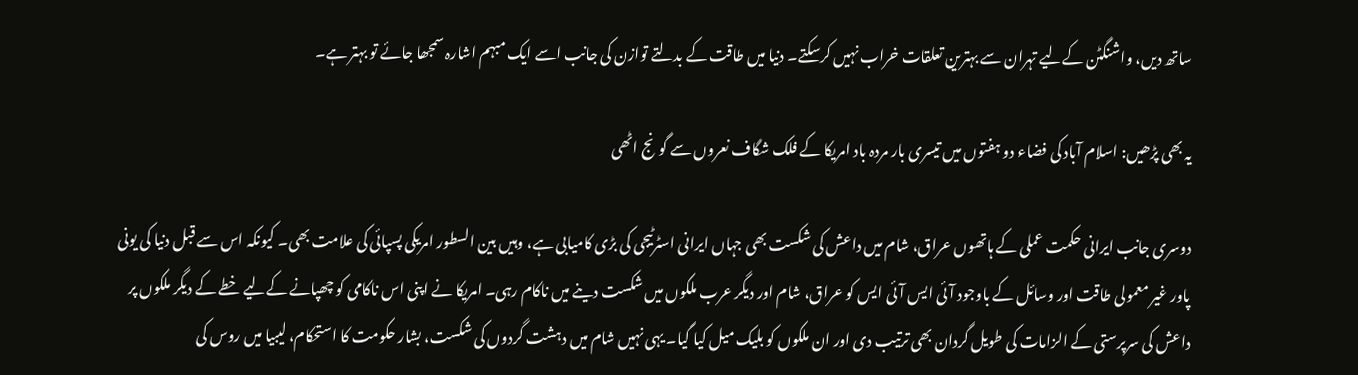ساتھ دیں، واشنگٹن کےلیے تہران سے بہترین تعلقات خراب نہیں کرسکتے۔ دنیا میں طاقت کے بدلتے توازن کی جانب اسے ایک مبہم اشارہ سمجھا جائے تو بہتر ہے۔

یہ بھی پڑھیں: اسلام آباد کی فضاء دو ہفتوں میں تیسری بار مردہ باد امریکا کے فلک شگاف نعروں سے گونج اٹھی

دوسری جانب ایرانی حکمت عملی کے ہاتھوں عراق، شام میں داعش کی شکست بھی جہاں ایرانی اسٹرٹیجی کی بڑی کامیابی ہے، وہیں بین السطور امریکی پسپائی کی علامت بھی۔ کیونکہ اس سے قبل دنیا کی یونی پاور غیر معمولی طاقت اور وسائل کے باوجود آئی ایس آئی ایس کو عراق، شام اور دیگر عرب ملکوں میں شکست دینے میں ناکام رہی۔ امریکا نے اپنی اس ناکامی کو چھپانے کےلیے خطے کے دیگر ملکوں پر داعش کی سرپرستی کے الزامات کی طویل گردان بھی ترتیب دی اور ان ملکوں کو بلیک میل کیا گیا۔ یہی نہیں شام میں دہشت گردوں کی شکست، بشار حکومت کا استحکام، لیبیا میں روس کی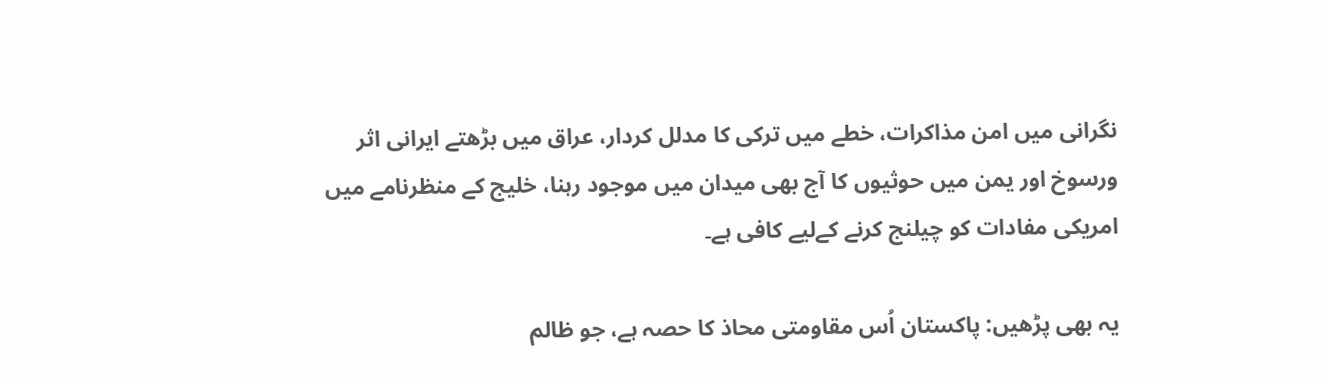نگرانی میں امن مذاکرات، خطے میں ترکی کا مدلل کردار، عراق میں بڑھتے ایرانی اثر ورسوخ اور یمن میں حوثیوں کا آج بھی میدان میں موجود رہنا، خلیج کے منظرنامے میں امریکی مفادات کو چیلنج کرنے کےلیے کافی ہے۔

یہ بھی پڑھیں: پاکستان اُس مقاومتی محاذ کا حصہ ہے، جو ظالم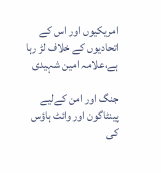امریکیوں اور اس کے اتحادیوں کے خلاف لڑ رہا ہے،علامہ امین شہیدی

جنگ اور امن کےلیے پینٹاگون اور وائٹ ہاؤس کی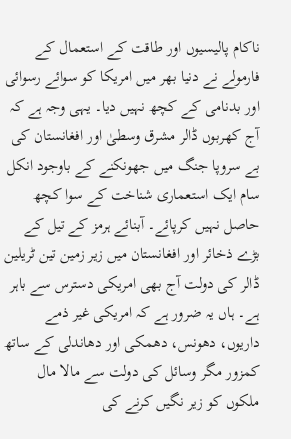ناکام پالیسیوں اور طاقت کے استعمال کے فارمولے نے دنیا بھر میں امریکا کو سوائے رسوائی اور بدنامی کے کچھ نہیں دیا۔ یہی وجہ ہے کہ آج کھربوں ڈالر مشرق وسطیٰ اور افغانستان کی بے سروپا جنگ میں جھونکنے کے باوجود انکل سام ایک استعماری شناخت کے سوا کچھ حاصل نہیں کرپائے۔ آبنائے ہرمز کے تیل کے بڑے ذخائر اور افغانستان میں زیر زمین تین ٹریلین ڈالر کی دولت آج بھی امریکی دسترس سے باہر ہے۔ ہاں یہ ضرور ہے کہ امریکی غیر ذمے داریوں، دھونس، دھمکی اور دھاندلی کے ساتھ کمزور مگر وسائل کی دولت سے مالا مال ملکوں کو زیر نگیں کرنے کی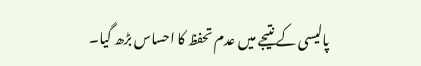پالیسی کے نتیجے میں عدم تحفظ کا احساس بڑھ گیا۔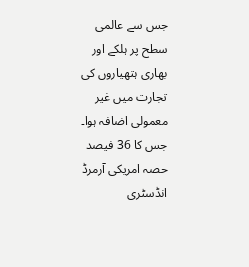جس سے عالمی سطح پر ہلکے اور بھاری ہتھیاروں کی تجارت میں غیر معمولی اضافہ ہوا۔ جس کا 36 فیصد حصہ امریکی آرمرڈ انڈسٹری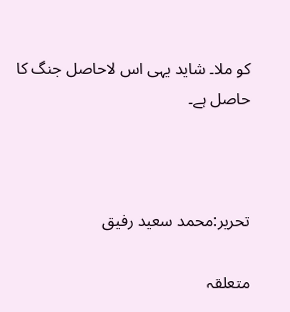کو ملا۔ شاید یہی اس لاحاصل جنگ کا حاصل ہے۔



تحریر:محمد سعید رفیق

متعلقہ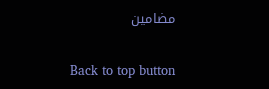مضامین

Back to top button